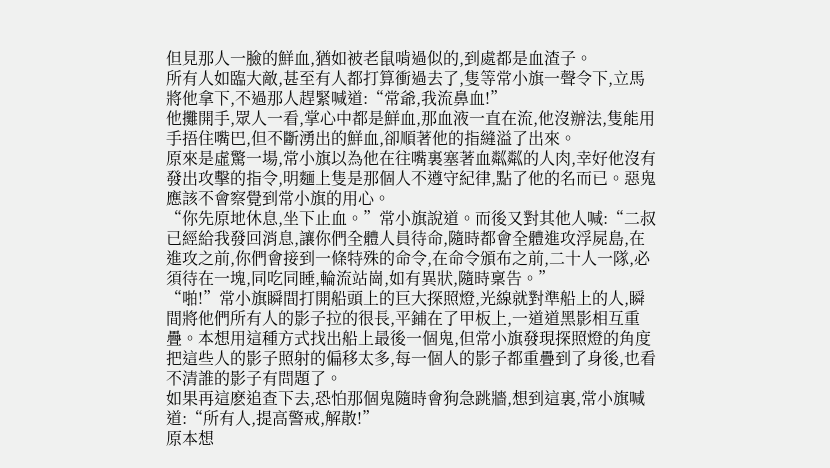但見那人一臉的鮮血,猶如被老鼠啃過似的,到處都是血渣子。
所有人如臨大敵,甚至有人都打算衝過去了,隻等常小旗一聲令下,立馬將他拿下,不過那人趕緊喊道:“常爺,我流鼻血!”
他攤開手,眾人一看,掌心中都是鮮血,那血液一直在流,他沒辦法,隻能用手捂住嘴巴,但不斷湧出的鮮血,卻順著他的指縫溢了出來。
原來是虛驚一場,常小旗以為他在往嘴裏塞著血粼粼的人肉,幸好他沒有發出攻擊的指令,明麵上隻是那個人不遵守紀律,點了他的名而已。惡鬼應該不會察覺到常小旗的用心。
“你先原地休息,坐下止血。”常小旗說道。而後又對其他人喊:“二叔已經給我發回消息,讓你們全體人員待命,隨時都會全體進攻浮屍島,在進攻之前,你們會接到一條特殊的命令,在命令頒布之前,二十人一隊,必須待在一塊,同吃同睡,輪流站崗,如有異狀,隨時稟告。”
“啪!”常小旗瞬間打開船頭上的巨大探照燈,光線就對準船上的人,瞬間將他們所有人的影子拉的很長,平鋪在了甲板上,一道道黑影相互重疊。本想用這種方式找出船上最後一個鬼,但常小旗發現探照燈的角度把這些人的影子照射的偏移太多,每一個人的影子都重疊到了身後,也看不清誰的影子有問題了。
如果再這麽追查下去,恐怕那個鬼隨時會狗急跳牆,想到這裏,常小旗喊道:“所有人,提高警戒,解散!”
原本想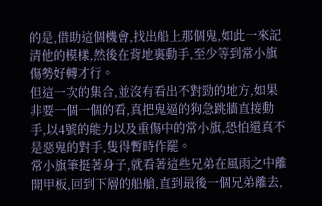的是,借助這個機會,找出船上那個鬼,如此一來記清他的模樣,然後在背地裏動手,至少等到常小旗傷勢好轉才行。
但這一次的集合,並沒有看出不對勁的地方,如果非要一個一個的看,真把鬼逼的狗急跳牆直接動手,以4號的能力以及重傷中的常小旗,恐怕還真不是惡鬼的對手,隻得暫時作罷。
常小旗筆挺著身子,就看著這些兄弟在風雨之中離開甲板,回到下層的船艙,直到最後一個兄弟離去,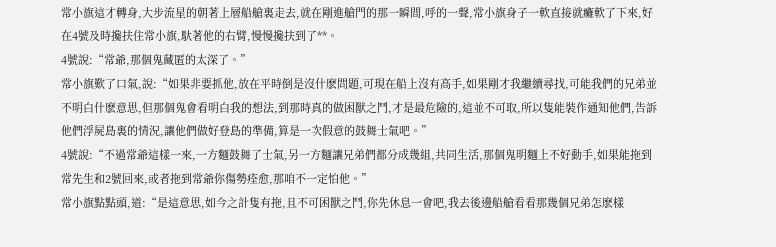常小旗這才轉身,大步流星的朝著上層船艙裏走去,就在剛進艙門的那一瞬間,呼的一聲,常小旗身子一軟直接就癱軟了下來,好在4號及時攙扶住常小旗,馱著他的右臂,慢慢攙扶到了**。
4號說:“常爺,那個鬼藏匿的太深了。”
常小旗歎了口氣,說:“如果非要抓他,放在平時倒是沒什麽問題,可現在船上沒有高手,如果剛才我繼續尋找,可能我們的兄弟並不明白什麽意思,但那個鬼會看明白我的想法,到那時真的做困獸之鬥,才是最危險的,這並不可取,所以隻能裝作通知他們,告訴他們浮屍島裏的情況,讓他們做好登島的準備,算是一次假意的鼓舞士氣吧。”
4號說:“不過常爺這樣一來,一方麵鼓舞了士氣,另一方麵讓兄弟們都分成幾組,共同生活,那個鬼明麵上不好動手,如果能拖到常先生和2號回來,或者拖到常爺你傷勢痊愈,那咱不一定怕他。”
常小旗點點頭,道:“是這意思,如今之計隻有拖,且不可困獸之鬥,你先休息一會吧,我去後邊船艙看看那幾個兄弟怎麽樣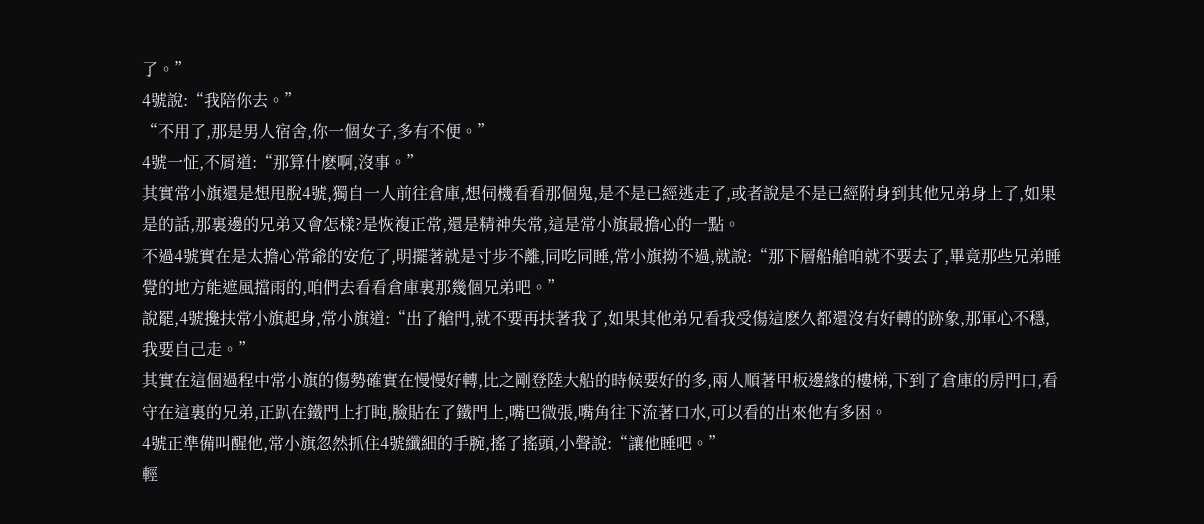了。”
4號說:“我陪你去。”
“不用了,那是男人宿舍,你一個女子,多有不便。”
4號一怔,不屑道:“那算什麽啊,沒事。”
其實常小旗還是想甩脫4號,獨自一人前往倉庫,想伺機看看那個鬼,是不是已經逃走了,或者說是不是已經附身到其他兄弟身上了,如果是的話,那裏邊的兄弟又會怎樣?是恢複正常,還是精神失常,這是常小旗最擔心的一點。
不過4號實在是太擔心常爺的安危了,明擺著就是寸步不離,同吃同睡,常小旗拗不過,就說:“那下層船艙咱就不要去了,畢竟那些兄弟睡覺的地方能遮風擋雨的,咱們去看看倉庫裏那幾個兄弟吧。”
說罷,4號攙扶常小旗起身,常小旗道:“出了艙門,就不要再扶著我了,如果其他弟兄看我受傷這麽久都還沒有好轉的跡象,那軍心不穩,我要自己走。”
其實在這個過程中常小旗的傷勢確實在慢慢好轉,比之剛登陸大船的時候要好的多,兩人順著甲板邊緣的樓梯,下到了倉庫的房門口,看守在這裏的兄弟,正趴在鐵門上打盹,臉貼在了鐵門上,嘴巴微張,嘴角往下流著口水,可以看的出來他有多困。
4號正準備叫醒他,常小旗忽然抓住4號纖細的手腕,搖了搖頭,小聲說:“讓他睡吧。”
輕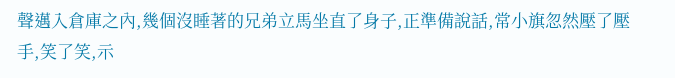聲邁入倉庫之內,幾個沒睡著的兄弟立馬坐直了身子,正準備說話,常小旗忽然壓了壓手,笑了笑,示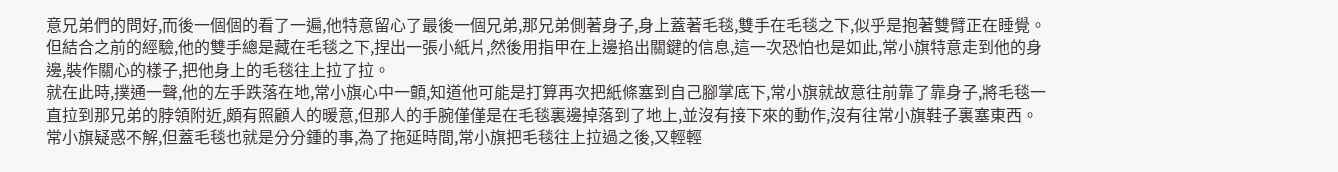意兄弟們的問好,而後一個個的看了一遍,他特意留心了最後一個兄弟,那兄弟側著身子,身上蓋著毛毯,雙手在毛毯之下,似乎是抱著雙臂正在睡覺。
但結合之前的經驗,他的雙手總是藏在毛毯之下,捏出一張小紙片,然後用指甲在上邊掐出關鍵的信息,這一次恐怕也是如此,常小旗特意走到他的身邊,裝作關心的樣子,把他身上的毛毯往上拉了拉。
就在此時,撲通一聲,他的左手跌落在地,常小旗心中一顫,知道他可能是打算再次把紙條塞到自己腳掌底下,常小旗就故意往前靠了靠身子,將毛毯一直拉到那兄弟的脖領附近,頗有照顧人的暖意,但那人的手腕僅僅是在毛毯裏邊掉落到了地上,並沒有接下來的動作,沒有往常小旗鞋子裏塞東西。
常小旗疑惑不解,但蓋毛毯也就是分分鍾的事,為了拖延時間,常小旗把毛毯往上拉過之後,又輕輕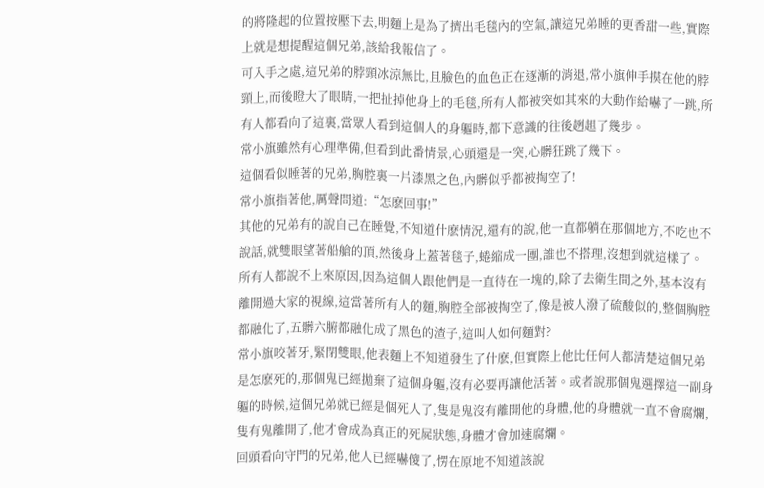的將隆起的位置按壓下去,明麵上是為了擠出毛毯內的空氣,讓這兄弟睡的更香甜一些,實際上就是想提醒這個兄弟,該給我報信了。
可入手之處,這兄弟的脖頸冰涼無比,且臉色的血色正在逐漸的消退,常小旗伸手摸在他的脖頸上,而後瞪大了眼睛,一把扯掉他身上的毛毯,所有人都被突如其來的大動作給嚇了一跳,所有人都看向了這裏,當眾人看到這個人的身軀時,都下意識的往後趔趄了幾步。
常小旗雖然有心理準備,但看到此番情景,心頭還是一突,心髒狂跳了幾下。
這個看似睡著的兄弟,胸腔裏一片漆黑之色,內髒似乎都被掏空了!
常小旗指著他,厲聲問道:“怎麽回事!”
其他的兄弟有的說自己在睡覺,不知道什麽情況,還有的說,他一直都躺在那個地方,不吃也不說話,就雙眼望著船艙的頂,然後身上蓋著毯子,蜷縮成一團,誰也不搭理,沒想到就這樣了。
所有人都說不上來原因,因為這個人跟他們是一直待在一塊的,除了去衛生間之外,基本沒有離開過大家的視線,這當著所有人的麵,胸腔全部被掏空了,像是被人潑了硫酸似的,整個胸腔都融化了,五髒六腑都融化成了黑色的渣子,這叫人如何麵對?
常小旗咬著牙,緊閉雙眼,他表麵上不知道發生了什麽,但實際上他比任何人都清楚這個兄弟是怎麽死的,那個鬼已經拋棄了這個身軀,沒有必要再讓他活著。或者說那個鬼選擇這一副身軀的時候,這個兄弟就已經是個死人了,隻是鬼沒有離開他的身體,他的身體就一直不會腐爛,隻有鬼離開了,他才會成為真正的死屍狀態,身體才會加速腐爛。
回頭看向守門的兄弟,他人已經嚇傻了,愣在原地不知道該說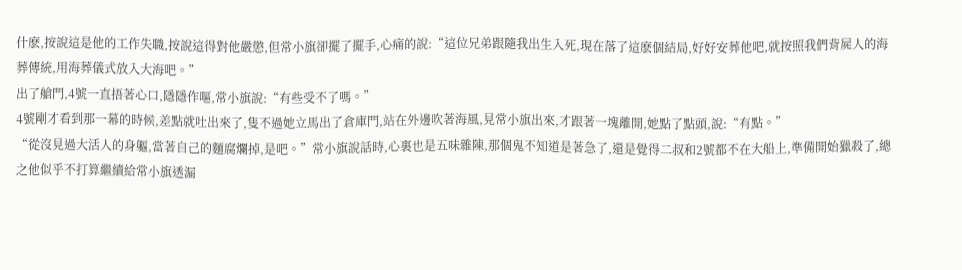什麽,按說這是他的工作失職,按說這得對他嚴懲,但常小旗卻擺了擺手,心痛的說:“這位兄弟跟隨我出生入死,現在落了這麽個結局,好好安葬他吧,就按照我們背屍人的海葬傳統,用海葬儀式放入大海吧。”
出了艙門,4號一直捂著心口,隱隱作嘔,常小旗說:“有些受不了嗎。”
4號剛才看到那一幕的時候,差點就吐出來了,隻不過她立馬出了倉庫門,站在外邊吹著海風,見常小旗出來,才跟著一塊離開,她點了點頭,說:“有點。”
“從沒見過大活人的身軀,當著自己的麵腐爛掉,是吧。”常小旗說話時,心裏也是五味雜陳,那個鬼不知道是著急了,還是覺得二叔和2號都不在大船上,準備開始獵殺了,總之他似乎不打算繼續給常小旗透漏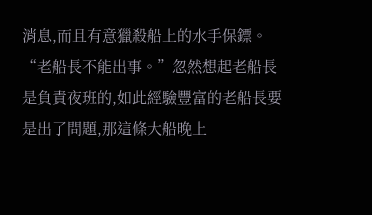消息,而且有意獵殺船上的水手保鏢。
“老船長不能出事。”忽然想起老船長是負責夜班的,如此經驗豐富的老船長要是出了問題,那這條大船晚上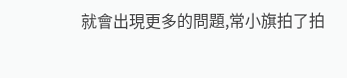就會出現更多的問題,常小旗拍了拍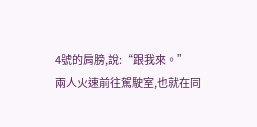4號的肩膀,說:“跟我來。”
兩人火速前往駕駛室,也就在同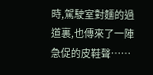時,駕駛室對麵的過道裏,也傳來了一陣急促的皮鞋聲……